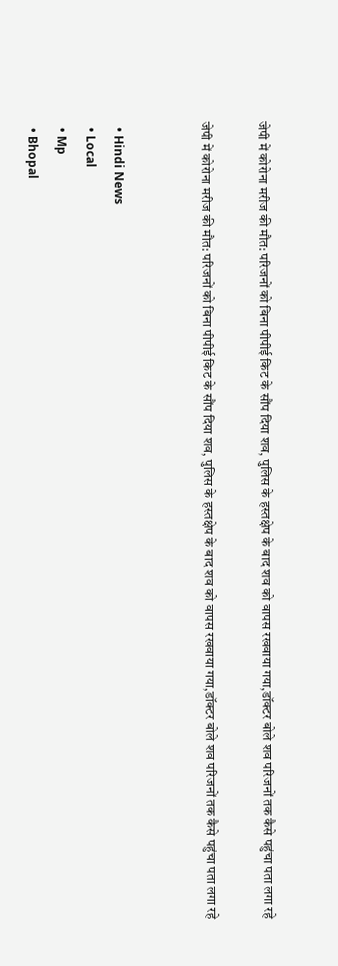जेपी में कोरोना मरीज की मौत: परिजनों को बिना पीपीई किट के सौंप दिया शव, पुलिस के हस्तक्षेप के बाद शव को वापस रखवाया गया,डॉक्टर बोले शव परिजनों तक कैसे पहुंचा पता लगा रहे

जेपी में कोरोना मरीज की मौत: परिजनों को बिना पीपीई किट के सौंप दिया शव, पुलिस के हस्तक्षेप के बाद शव को वापस रखवाया गया,डॉक्टर बोले शव परिजनों तक कैसे पहुंचा पता लगा रहे


  • Hindi News
  • Local
  • Mp
  • Bhopal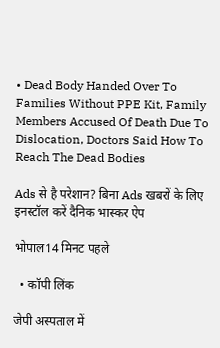• Dead Body Handed Over To Families Without PPE Kit, Family Members Accused Of Death Due To Dislocation, Doctors Said How To Reach The Dead Bodies

Ads से है परेशान? बिना Ads खबरों के लिए इनस्टॉल करें दैनिक भास्कर ऐप

भोपाल14 मिनट पहले

  • कॉपी लिंक

जेपी अस्पताल में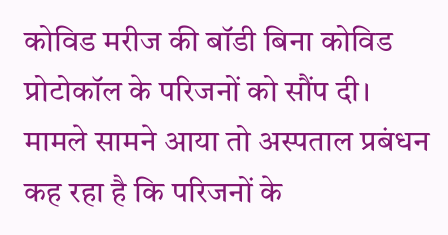कोविड मरीज की बॉडी बिना कोविड प्रोटोकॉल के परिजनों को सौंप दी। मामले सामने आया तो अस्पताल प्रबंधन कह रहा है कि परिजनों के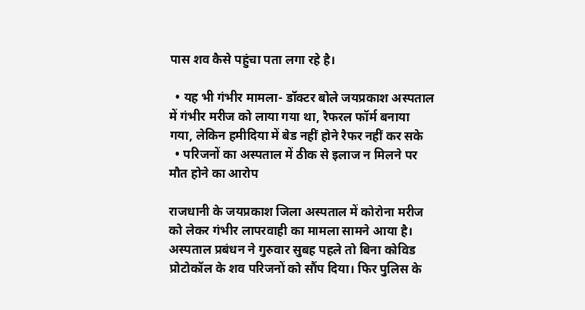पास शव कैसे पहुंचा पता लगा रहे है।

  • यह भी गंभीर मामला- डॉक्टर बोले जयप्रकाश अस्पताल में गंभीर मरीज को लाया गया था, रैफरल फॉर्म बनाया गया, लेकिन हमीदिया में बेड नहीं होने रैफर नहीं कर सके
  • परिजनों का अस्पताल में ठीक से इलाज न मिलने पर मौत होने का आरोप

राजधानी के जयप्रकाश जिला अस्पताल में कोरोना मरीज को लेकर गंभीर लापरवाही का मामला सामने आया है। अस्पताल प्रबंधन ने गुरुवार सुबह पहले तो बिना कोविड प्रोटोकॉल के शव परिजनों को सौंप दिया। फिर पुलिस के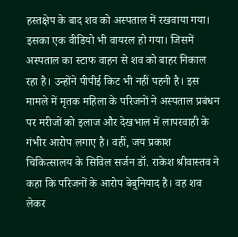हस्तक्षेप के बाद शव को अस्पताल में रखवाया गया। इसका एक वीडियो भी वायरल हो गया। जिसमें अस्पताल का स्टाफ वाहन से शव को बाहर निकाल रहा है। उन्होंने पीपीई किट भी नहीं पहनी है। इस मामले में मृतक महिला के परिजनों ने अस्पताल प्रबंधन पर मरीजों को इलाज और देखभाल में लापरवाही के गंभीर आरोप लगाए है। वहीं, जय प्रकाश चिकित्सालय के सिविल सर्जन डॉ. राकेश श्रीवास्तव ने कहा कि परिजनों के आरोप बेबुनियाद है। वह शव लेकर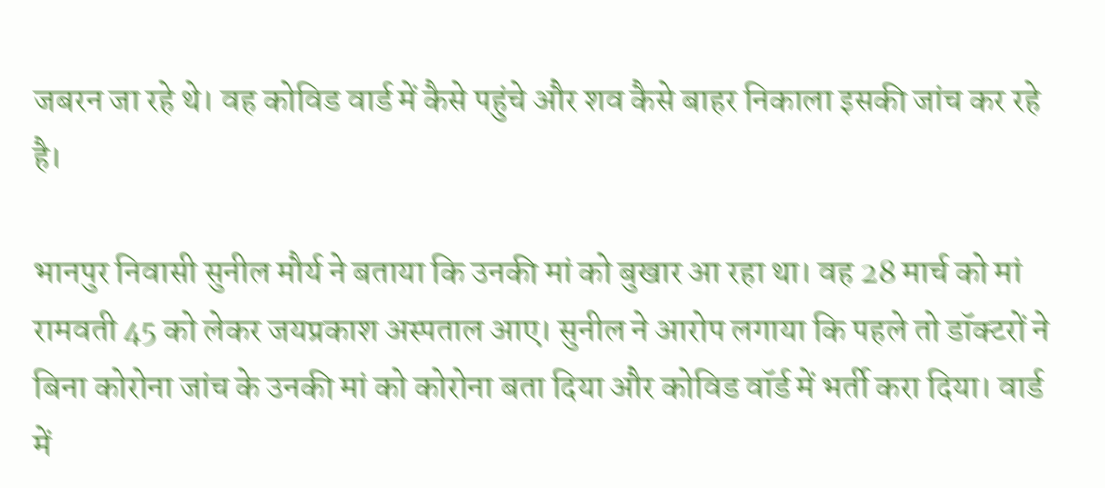जबरन जा रहे थे। वह कोविड वार्ड में कैसे पहुंचे और शव कैसे बाहर निकाला इसकी जांच कर रहे है।

भानपुर निवासी सुनील मौर्य ने बताया कि उनकी मां को बुखार आ रहा था। वह 28 मार्च को मां रामवती 45 को लेकर जयप्रकाश अस्पताल आए। सुनील ने आरोप लगाया कि पहले तो डॉक्टरों ने बिना कोरोना जांच के उनकी मां को कोरोना बता दिया और कोविड वॉर्ड में भर्ती करा दिया। वार्ड में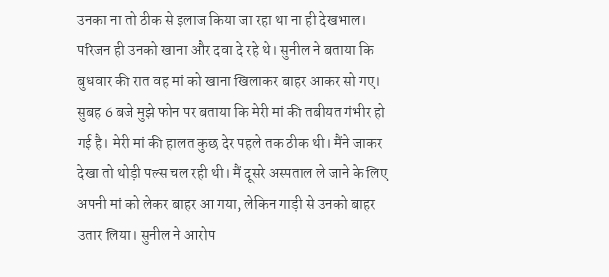उनका ना तो ठीक से इलाज किया जा रहा था ना ही देखभाल। परिजन ही उनको खाना और दवा दे रहे थे। सुनील ने बताया कि बुधवार की रात वह मां को खाना खिलाकर बाहर आकर सो गए। सुबह 6 बजे मुझे फोन पर बताया कि मेरी मां की तबीयत गंभीर हो गई है। मेरी मां की हालत कुछ देर पहले तक ठीक थी। मैंने जाकर देखा तो थोड़ी पल्स चल रही थी। मैं दूसरे अस्पताल ले जाने के लिए अपनी मां को लेकर बाहर आ गया, लेकिन गाड़ी से उनको बाहर उतार लिया। सुनील ने आरोप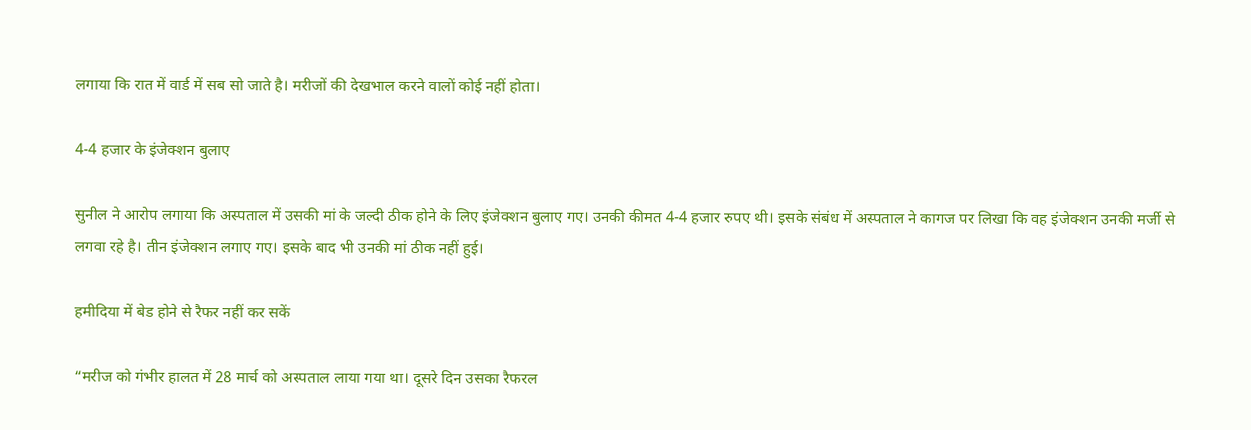लगाया कि रात में वार्ड में सब सो जाते है। मरीजों की देखभाल करने वालों कोई नहीं होता।

4-4 हजार के इंजेक्शन बुलाए

सुनील ने आरोप लगाया कि अस्पताल में उसकी मां के जल्दी ठीक होने के लिए इंजेक्शन बुलाए गए। उनकी कीमत 4-4 हजार रुपए थी। इसके संबंध में अस्पताल ने कागज पर लिखा कि वह इंजेक्शन उनकी मर्जी से लगवा रहे है। तीन इंजेक्शन लगाए गए। इसके बाद भी उनकी मां ठीक नहीं हुई।

हमीदिया में बेड होने से रैफर नहीं कर सकें

“मरीज को गंभीर हालत में 28 मार्च को अस्पताल लाया गया था। दूसरे दिन उसका रैफरल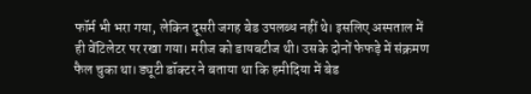फॉर्म भी भरा गया, लेकिन दूसरी जगह बेड उपलब्ध नहीं थे। इसलिए अस्पताल में ही वेंटिलेटर पर रखा गया। मरीज को डायबटीज थी। उसके दोनों फेफड़े में संक्रमण फैल चुका था। ड्यूटी डॉक्टर ने बताया था कि हमीदिया में बेड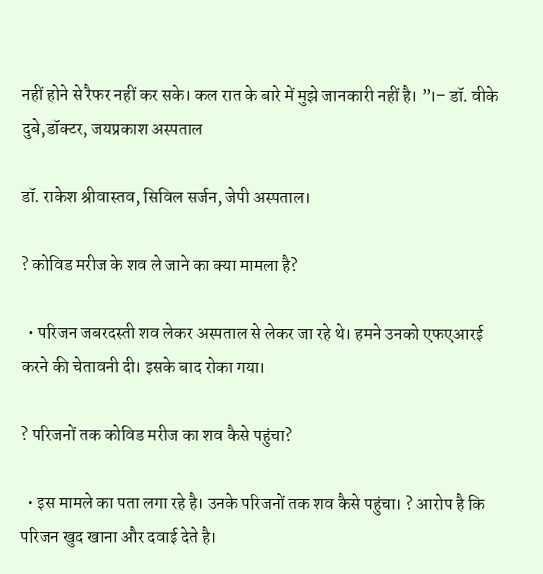नहीं होने से रैफर नहीं कर सके। कल रात के बारे में मुझे जानकारी नहीं है। ”।– डॉ. वीके दुबे,डॉक्टर, जयप्रकाश अस्पताल

डॉ. राकेश श्रीवास्तव, सिविल सर्जन, जेपी अस्पताल।

? कोविड मरीज के शव ले जाने का क्या मामला है?

  • परिजन जबरदस्ती शव लेकर अस्पताल से लेकर जा रहे थे। हमने उनको एफएआरई करने की चेतावनी दी। इसके बाद रोका गया।

? परिजनों तक कोविड मरीज का शव कैसे पहुंचा?

  • इस मामले का पता लगा रहे है। उनके परिजनों तक शव कैसे पहुंचा। ? आरोप है कि परिजन खुद खाना और दवाई देते है।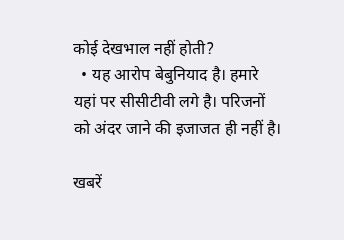कोई देखभाल नहीं होती?
  • यह आरोप बेबुनियाद है। हमारे यहां पर सीसीटीवी लगे है। परिजनों को अंदर जाने की इजाजत ही नहीं है।

खबरें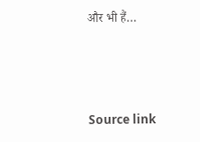और भी हैं…



Source link